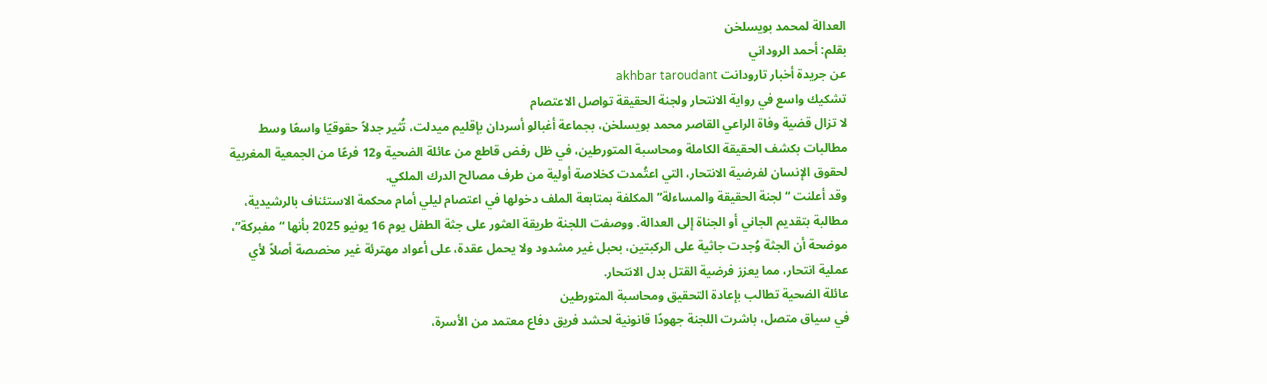العدالة لمحمد بويسلخن
بقلم: أحمد الروداني
عن جريدة أخبار تارودانت akhbar taroudant
تشكيك واسع في رواية الانتحار ولجنة الحقيقة تواصل الاعتصام
لا تزال قضية وفاة الراعي القاصر محمد بويسلخن، بجماعة أغبالو أسردان بإقليم ميدلت، تُثير جدلاً حقوقيًا واسعًا وسط مطالبات بكشف الحقيقة الكاملة ومحاسبة المتورطين، في ظل رفض قاطع من عائلة الضحية و12 فرعًا من الجمعية المغربية لحقوق الإنسان لفرضية الانتحار، التي اعتُمدت كخلاصة أولية من طرف مصالح الدرك الملكي.
وقد أعلنت “لجنة الحقيقة والمساءلة” المكلفة بمتابعة الملف دخولها في اعتصام ليلي أمام محكمة الاستئناف بالرشيدية، مطالبة بتقديم الجاني أو الجناة إلى العدالة. ووصفت اللجنة طريقة العثور على جثة الطفل يوم 16 يونيو 2025 بأنها “مفبركة”، موضحة أن الجثة وُجدت جاثية على الركبتين، بحبل غير مشدود ولا يحمل عقدة، على أعواد مهترئة غير مخصصة أصلاً لأي عملية انتحار، مما يعزز فرضية القتل بدل الانتحار.
عائلة الضحية تطالب بإعادة التحقيق ومحاسبة المتورطين
في سياق متصل، باشرت اللجنة جهودًا قانونية لحشد فريق دفاع معتمد من الأسرة،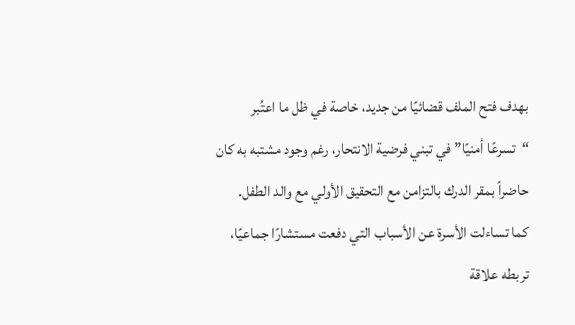بهدف فتح الملف قضائيًا من جديد، خاصة في ظل ما اعتُبر “تسرعًا أمنيًا” في تبني فرضية الانتحار، رغم وجود مشتبه به كان حاضراً بمقر الدرك بالتزامن مع التحقيق الأولي مع والد الطفل.
كما تساءلت الأسرة عن الأسباب التي دفعت مستشارًا جماعيًا، تربطه علاقة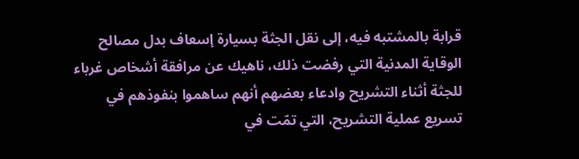قرابة بالمشتبه فيه، إلى نقل الجثة بسيارة إسعاف بدل مصالح الوقاية المدنية التي رفضت ذلك، ناهيك عن مرافقة أشخاص غرباء للجثة أثناء التشريح وادعاء بعضهم أنهم ساهموا بنفوذهم في تسريع عملية التشريح، التي تمّت في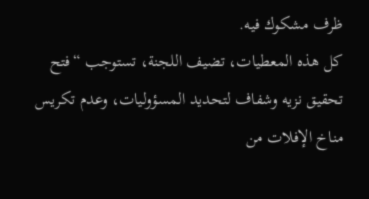ظرف مشكوك فيه.
كل هذه المعطيات، تضيف اللجنة، تستوجب “فتح تحقيق نزيه وشفاف لتحديد المسؤوليات، وعدم تكريس مناخ الإفلات من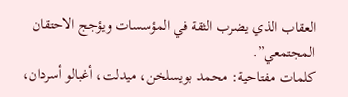العقاب الذي يضرب الثقة في المؤسسات ويؤجج الاحتقان المجتمعي”.
كلمات مفتاحية: محمد بويسلخن، ميدلت، أغبالو أسردان،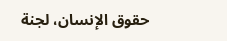حقوق الإنسان، لجنة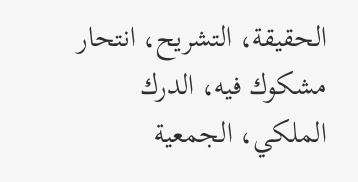الحقيقة، التشريح، انتحار مشكوك فيه، الدرك الملكي، الجمعية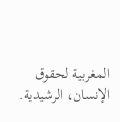المغربية لحقوق الإنسان، الرشيدية.